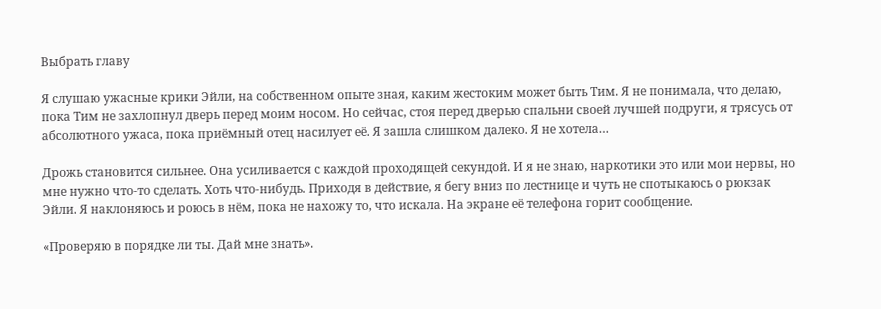Выбрать главу

Я слушаю ужасные крики Эйли, на собственном опыте зная, каким жестоким может быть Тим. Я не понимала, что делаю, пока Тим не захлопнул дверь перед моим носом. Но сейчас, стоя перед дверью спальни своей лучшей подруги, я трясусь от абсолютного ужаса, пока приёмный отец насилует её. Я зашла слишком далеко. Я не хотела…

Дрожь становится сильнее. Она усиливается с каждой проходящей секундой. И я не знаю, наркотики это или мои нервы, но мне нужно что-то сделать. Хоть что-нибудь. Приходя в действие, я бегу вниз по лестнице и чуть не спотыкаюсь о рюкзак Эйли. Я наклоняюсь и роюсь в нём, пока не нахожу то, что искала. На экране её телефона горит сообщение.

«Проверяю в порядке ли ты. Дай мне знать».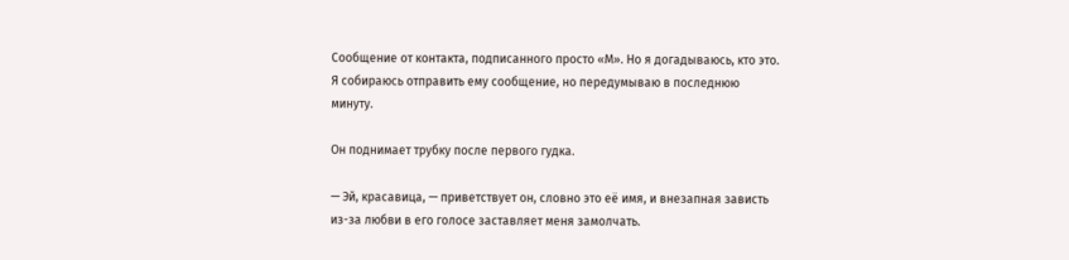Сообщение от контакта, подписанного просто «М». Но я догадываюсь, кто это. Я собираюсь отправить ему сообщение, но передумываю в последнюю минуту.

Он поднимает трубку после первого гудка.

— Эй, красавица, — приветствует он, словно это её имя, и внезапная зависть из-за любви в его голосе заставляет меня замолчать.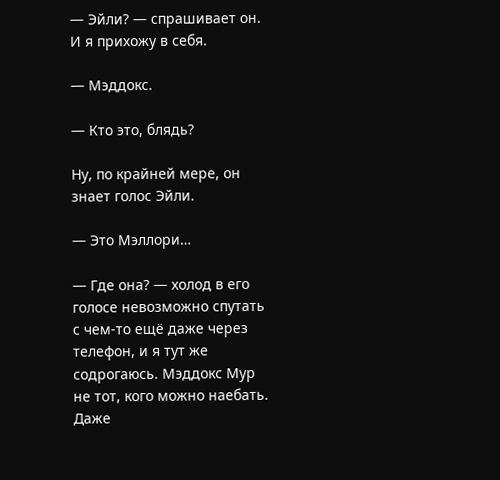— Эйли? — спрашивает он. И я прихожу в себя.

— Мэддокс.

— Кто это, блядь?

Ну, по крайней мере, он знает голос Эйли.

— Это Мэллори…

— Где она? — холод в его голосе невозможно спутать с чем-то ещё даже через телефон, и я тут же содрогаюсь. Мэддокс Мур не тот, кого можно наебать. Даже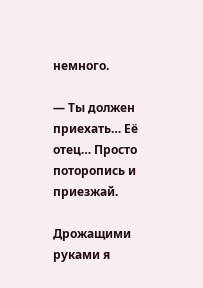немного.

— Ты должен приехать… Её отец… Просто поторопись и приезжай.

Дрожащими руками я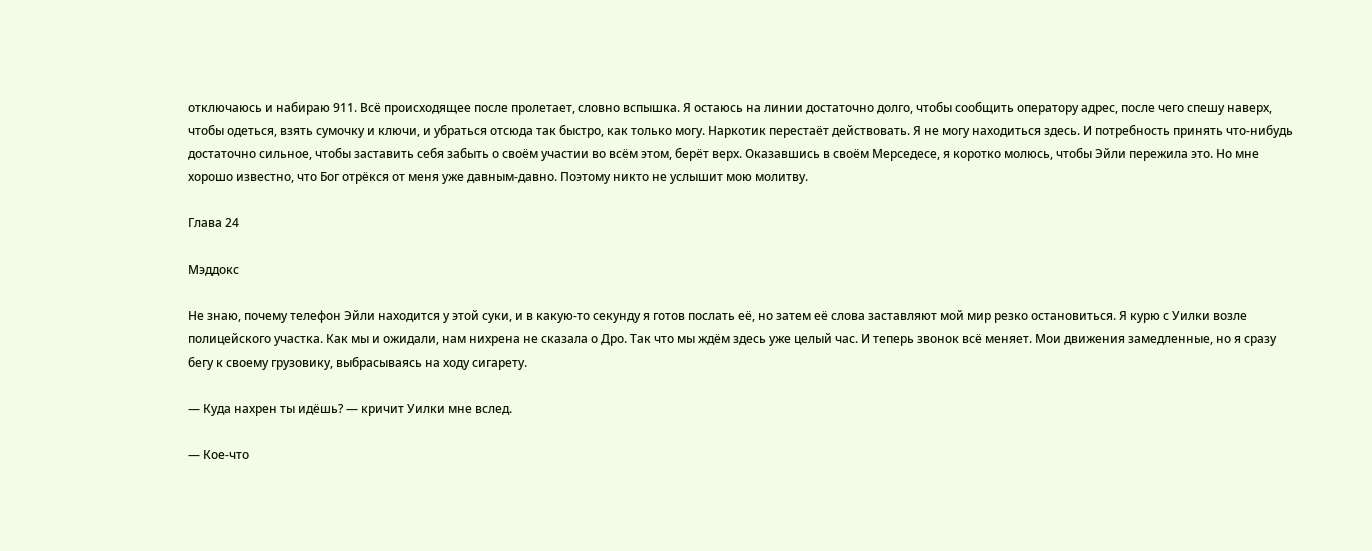отключаюсь и набираю 911. Всё происходящее после пролетает, словно вспышка. Я остаюсь на линии достаточно долго, чтобы сообщить оператору адрес, после чего спешу наверх, чтобы одеться, взять сумочку и ключи, и убраться отсюда так быстро, как только могу. Наркотик перестаёт действовать. Я не могу находиться здесь. И потребность принять что-нибудь достаточно сильное, чтобы заставить себя забыть о своём участии во всём этом, берёт верх. Оказавшись в своём Мерседесе, я коротко молюсь, чтобы Эйли пережила это. Но мне хорошо известно, что Бог отрёкся от меня уже давным-давно. Поэтому никто не услышит мою молитву.

Глава 24

Мэддокс

Не знаю, почему телефон Эйли находится у этой суки, и в какую-то секунду я готов послать её, но затем её слова заставляют мой мир резко остановиться. Я курю с Уилки возле полицейского участка. Как мы и ожидали, нам нихрена не сказала о Дро. Так что мы ждём здесь уже целый час. И теперь звонок всё меняет. Мои движения замедленные, но я сразу бегу к своему грузовику, выбрасываясь на ходу сигарету.

— Куда нахрен ты идёшь? — кричит Уилки мне вслед.

— Кое-что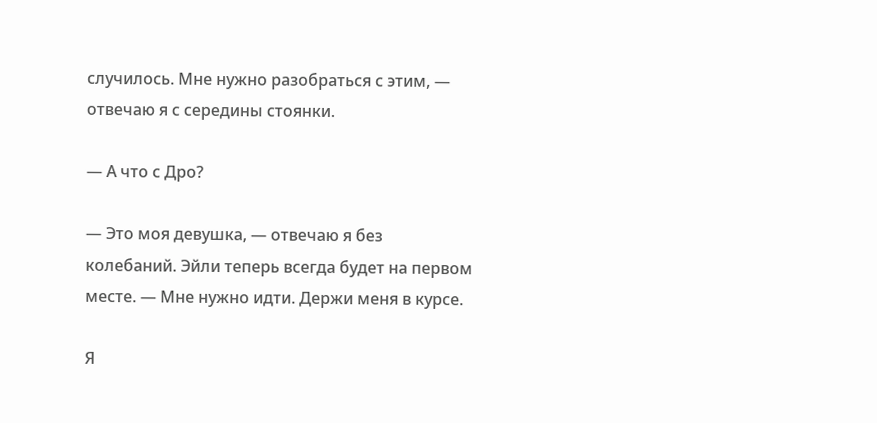случилось. Мне нужно разобраться с этим, — отвечаю я с середины стоянки.

— А что с Дро?

— Это моя девушка, — отвечаю я без колебаний. Эйли теперь всегда будет на первом месте. — Мне нужно идти. Держи меня в курсе.

Я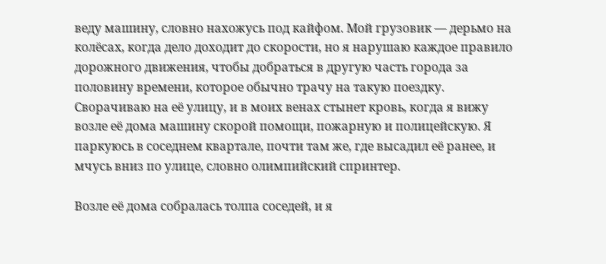веду машину, словно нахожусь под кайфом. Мой грузовик — дерьмо на колёсах, когда дело доходит до скорости, но я нарушаю каждое правило дорожного движения, чтобы добраться в другую часть города за половину времени, которое обычно трачу на такую поездку. Сворачиваю на её улицу, и в моих венах стынет кровь, когда я вижу возле её дома машину скорой помощи, пожарную и полицейскую. Я паркуюсь в соседнем квартале, почти там же, где высадил её ранее, и мчусь вниз по улице, словно олимпийский спринтер.

Возле её дома собралась толпа соседей, и я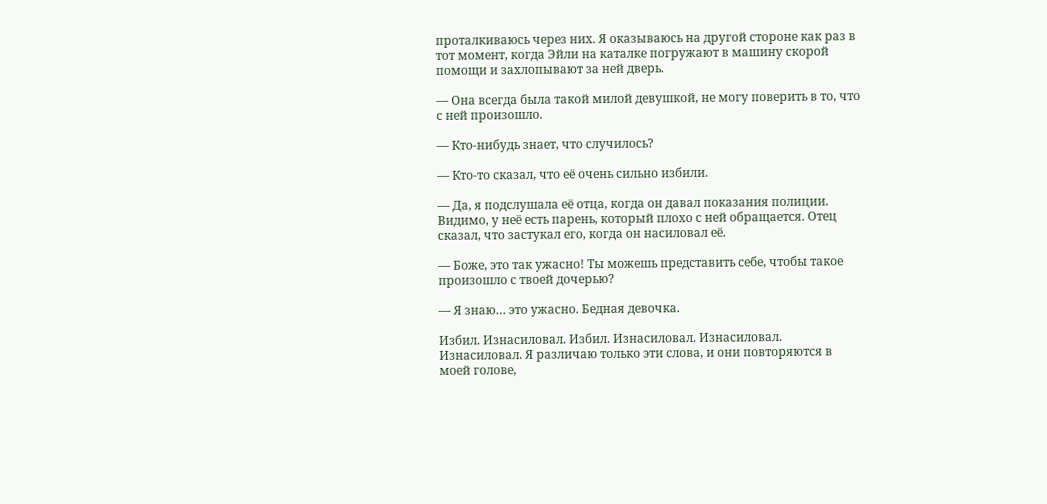проталкиваюсь через них. Я оказываюсь на другой стороне как раз в тот момент, когда Эйли на каталке погружают в машину скорой помощи и захлопывают за ней дверь.

— Она всегда была такой милой девушкой, не могу поверить в то, что с ней произошло.

— Кто-нибудь знает, что случилось?

— Кто-то сказал, что её очень сильно избили.

— Да, я подслушала её отца, когда он давал показания полиции. Видимо, у неё есть парень, который плохо с ней обращается. Отец сказал, что застукал его, когда он насиловал её.

— Боже, это так ужасно! Ты можешь представить себе, чтобы такое произошло с твоей дочерью?

— Я знаю… это ужасно. Бедная девочка.

Избил. Изнасиловал. Избил. Изнасиловал. Изнасиловал. Изнасиловал. Я различаю только эти слова, и они повторяются в моей голове,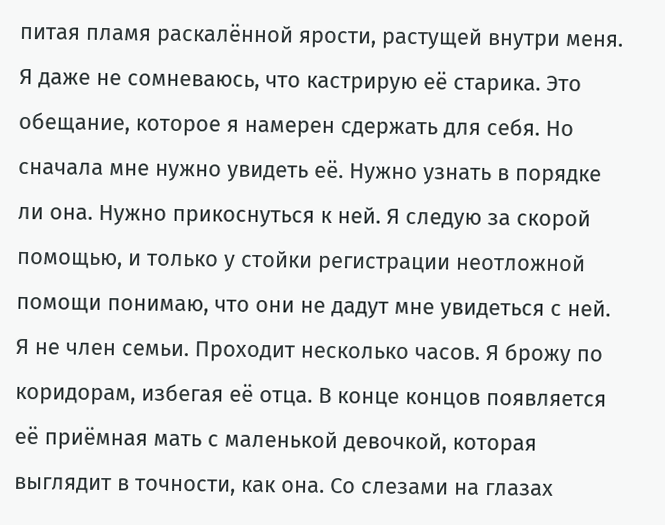питая пламя раскалённой ярости, растущей внутри меня. Я даже не сомневаюсь, что кастрирую её старика. Это обещание, которое я намерен сдержать для себя. Но сначала мне нужно увидеть её. Нужно узнать в порядке ли она. Нужно прикоснуться к ней. Я следую за скорой помощью, и только у стойки регистрации неотложной помощи понимаю, что они не дадут мне увидеться с ней. Я не член семьи. Проходит несколько часов. Я брожу по коридорам, избегая её отца. В конце концов появляется её приёмная мать с маленькой девочкой, которая выглядит в точности, как она. Со слезами на глазах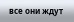все они ждут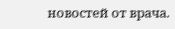новостей от врача.